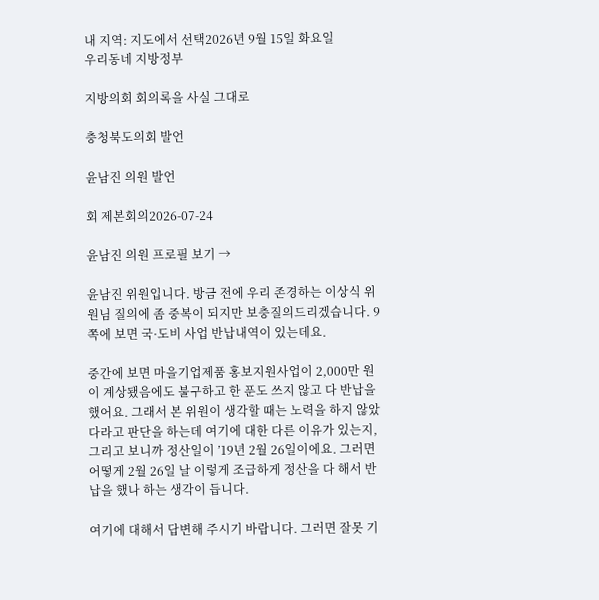내 지역: 지도에서 선택2026년 9월 15일 화요일
우리동네 지방정부

지방의회 회의록을 사실 그대로

충청북도의회 발언

윤남진 의원 발언

회 제본회의2026-07-24

윤남진 의원 프로필 보기 →

윤남진 위원입니다. 방금 전에 우리 존경하는 이상식 위원님 질의에 좀 중복이 되지만 보충질의드리겠습니다. 9쪽에 보면 국·도비 사업 반납내역이 있는데요.

중간에 보면 마을기업제품 홍보지원사업이 2,000만 원이 계상됐음에도 불구하고 한 푼도 쓰지 않고 다 반납을 했어요. 그래서 본 위원이 생각할 때는 노력을 하지 않았다라고 판단을 하는데 여기에 대한 다른 이유가 있는지, 그리고 보니까 정산일이 ’19년 2월 26일이에요. 그러면 어떻게 2월 26일 날 이렇게 조급하게 정산을 다 해서 반납을 했나 하는 생각이 듭니다.

여기에 대해서 답변해 주시기 바랍니다. 그러면 잘못 기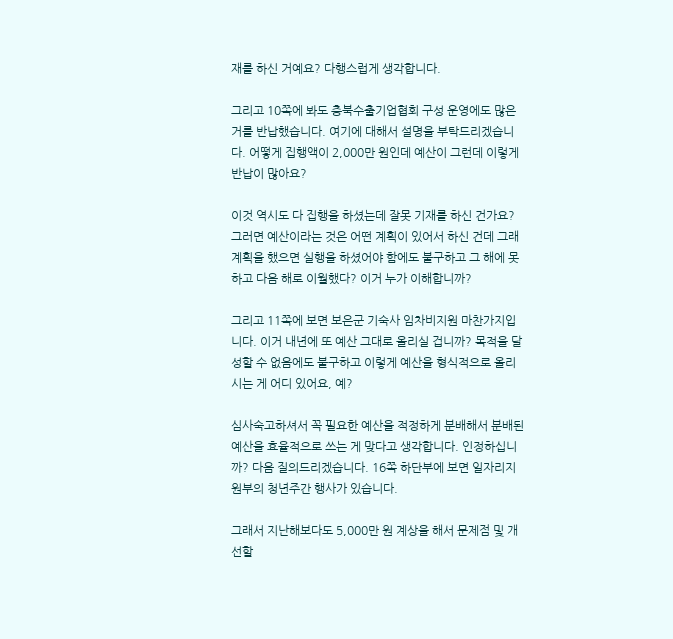재를 하신 거예요? 다행스럽게 생각합니다.

그리고 10쪽에 봐도 충북수출기업협회 구성 운영에도 많은 거를 반납했습니다. 여기에 대해서 설명을 부탁드리겠습니다. 어떻게 집행액이 2,000만 원인데 예산이 그런데 이렇게 반납이 많아요?

이것 역시도 다 집행을 하셨는데 잘못 기재를 하신 건가요? 그러면 예산이라는 것은 어떤 계획이 있어서 하신 건데 그래 계획을 했으면 실행을 하셨어야 함에도 불구하고 그 해에 못하고 다음 해로 이월했다? 이거 누가 이해합니까?

그리고 11쪽에 보면 보은군 기숙사 임차비지원 마찬가지입니다. 이거 내년에 또 예산 그대로 올리실 겁니까? 목적을 달성할 수 없음에도 불구하고 이렇게 예산을 형식적으로 올리시는 게 어디 있어요, 예?

심사숙고하셔서 꼭 필요한 예산을 적정하게 분배해서 분배된 예산을 효율적으로 쓰는 게 맞다고 생각합니다. 인정하십니까? 다음 질의드리겠습니다. 16쪽 하단부에 보면 일자리지원부의 청년주간 행사가 있습니다.

그래서 지난해보다도 5,000만 원 계상을 해서 문제점 및 개선할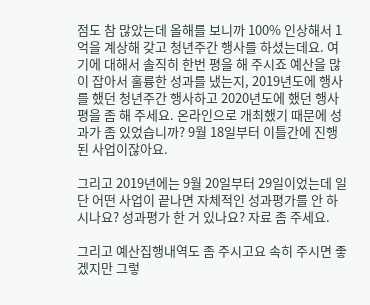점도 참 많았는데 올해를 보니까 100% 인상해서 1억을 계상해 갖고 청년주간 행사를 하셨는데요. 여기에 대해서 솔직히 한번 평을 해 주시죠 예산을 많이 잡아서 훌륭한 성과를 냈는지, 2019년도에 행사를 했던 청년주간 행사하고 2020년도에 했던 행사평을 좀 해 주세요. 온라인으로 개최했기 때문에 성과가 좀 있었습니까? 9월 18일부터 이틀간에 진행된 사업이잖아요.

그리고 2019년에는 9월 20일부터 29일이었는데 일단 어떤 사업이 끝나면 자체적인 성과평가를 안 하시나요? 성과평가 한 거 있나요? 자료 좀 주세요.

그리고 예산집행내역도 좀 주시고요 속히 주시면 좋겠지만 그렇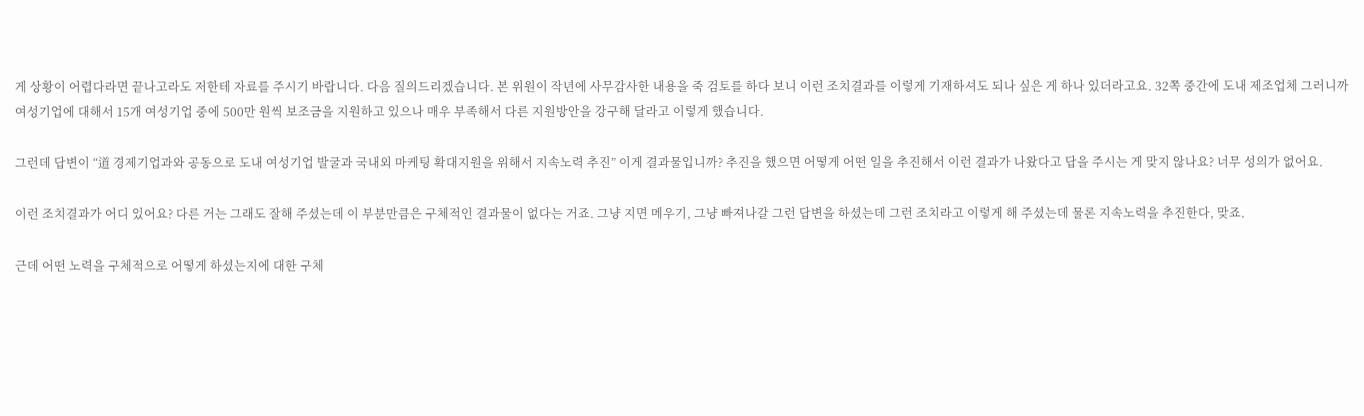게 상황이 어렵다라면 끝나고라도 저한테 자료를 주시기 바랍니다. 다음 질의드리겠습니다. 본 위원이 작년에 사무감사한 내용을 죽 검토를 하다 보니 이런 조치결과를 이렇게 기재하셔도 되나 싶은 게 하나 있더라고요. 32쪽 중간에 도내 제조업체 그러니까 여성기업에 대해서 15개 여성기업 중에 500만 원씩 보조금을 지원하고 있으나 매우 부족해서 다른 지원방안을 강구해 달라고 이렇게 했습니다.

그런데 답변이 “道 경제기업과와 공동으로 도내 여성기업 발굴과 국내외 마케팅 확대지원을 위해서 지속노력 추진” 이게 결과물입니까? 추진을 했으면 어떻게 어떤 일을 추진해서 이런 결과가 나왔다고 답을 주시는 게 맞지 않나요? 너무 성의가 없어요.

이런 조치결과가 어디 있어요? 다른 거는 그래도 잘해 주셨는데 이 부분만큼은 구체적인 결과물이 없다는 거죠. 그냥 지면 메우기, 그냥 빠져나갈 그런 답변을 하셨는데 그런 조치라고 이렇게 해 주셨는데 물론 지속노력을 추진한다, 맞죠.

근데 어떤 노력을 구체적으로 어떻게 하셨는지에 대한 구체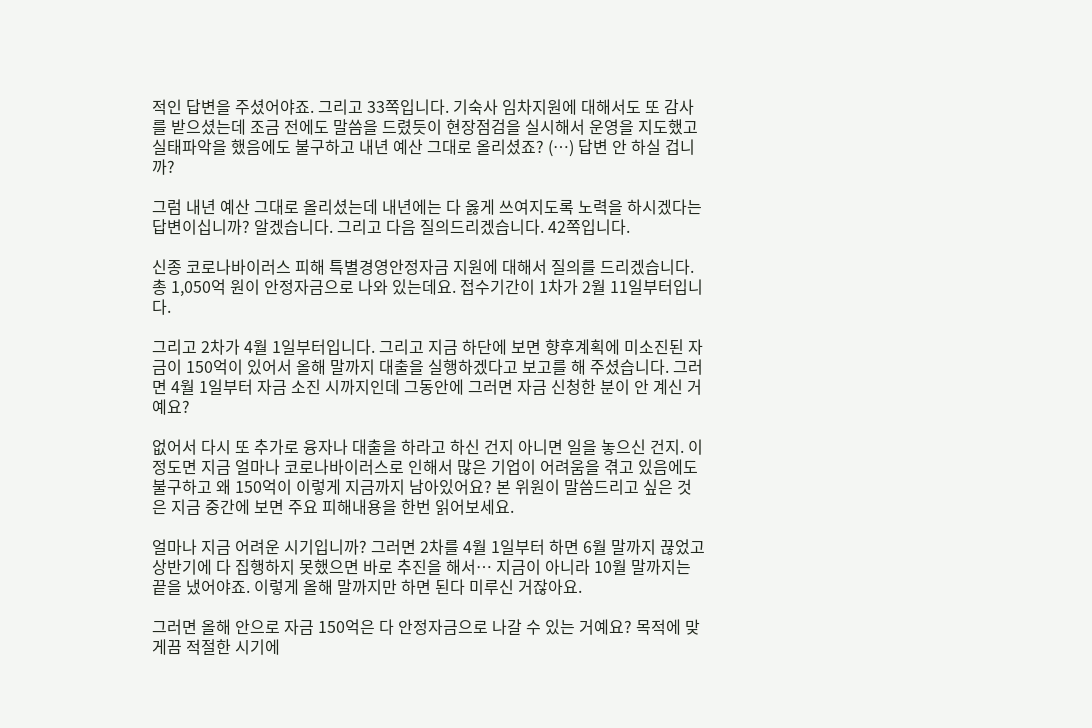적인 답변을 주셨어야죠. 그리고 33쪽입니다. 기숙사 임차지원에 대해서도 또 감사를 받으셨는데 조금 전에도 말씀을 드렸듯이 현장점검을 실시해서 운영을 지도했고 실태파악을 했음에도 불구하고 내년 예산 그대로 올리셨죠? (…) 답변 안 하실 겁니까?

그럼 내년 예산 그대로 올리셨는데 내년에는 다 옳게 쓰여지도록 노력을 하시겠다는 답변이십니까? 알겠습니다. 그리고 다음 질의드리겠습니다. 42쪽입니다.

신종 코로나바이러스 피해 특별경영안정자금 지원에 대해서 질의를 드리겠습니다. 총 1,050억 원이 안정자금으로 나와 있는데요. 접수기간이 1차가 2월 11일부터입니다.

그리고 2차가 4월 1일부터입니다. 그리고 지금 하단에 보면 향후계획에 미소진된 자금이 150억이 있어서 올해 말까지 대출을 실행하겠다고 보고를 해 주셨습니다. 그러면 4월 1일부터 자금 소진 시까지인데 그동안에 그러면 자금 신청한 분이 안 계신 거예요?

없어서 다시 또 추가로 융자나 대출을 하라고 하신 건지 아니면 일을 놓으신 건지. 이 정도면 지금 얼마나 코로나바이러스로 인해서 많은 기업이 어려움을 겪고 있음에도 불구하고 왜 150억이 이렇게 지금까지 남아있어요? 본 위원이 말씀드리고 싶은 것은 지금 중간에 보면 주요 피해내용을 한번 읽어보세요.

얼마나 지금 어려운 시기입니까? 그러면 2차를 4월 1일부터 하면 6월 말까지 끊었고 상반기에 다 집행하지 못했으면 바로 추진을 해서… 지금이 아니라 10월 말까지는 끝을 냈어야죠. 이렇게 올해 말까지만 하면 된다 미루신 거잖아요.

그러면 올해 안으로 자금 150억은 다 안정자금으로 나갈 수 있는 거예요? 목적에 맞게끔 적절한 시기에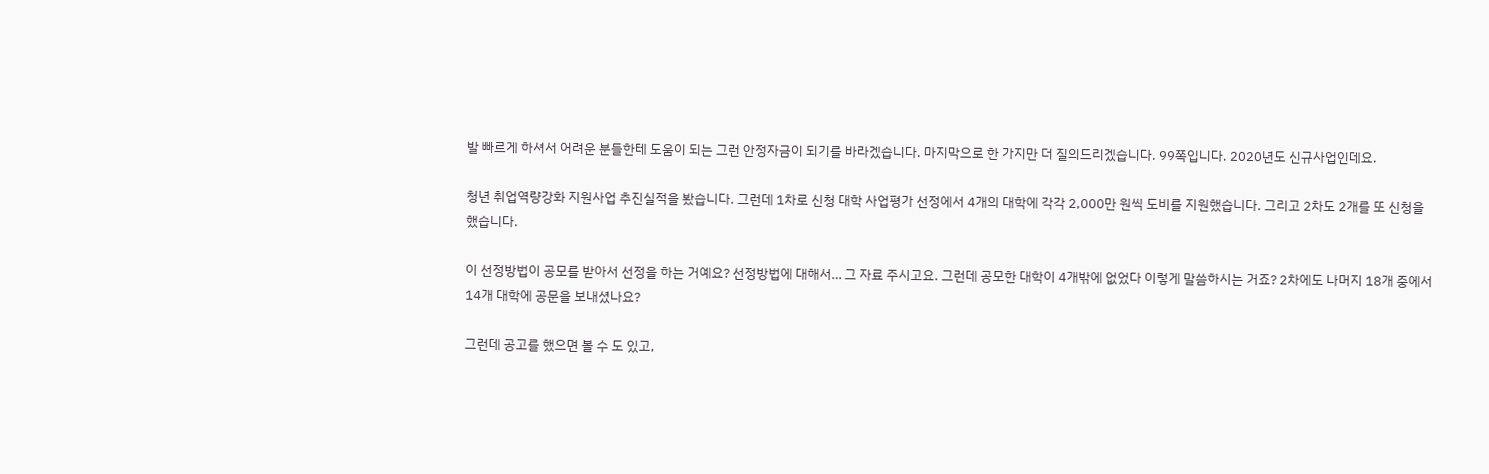발 빠르게 하셔서 어려운 분들한테 도움이 되는 그런 안정자금이 되기를 바라겠습니다. 마지막으로 한 가지만 더 질의드리겠습니다. 99쪽입니다. 2020년도 신규사업인데요.

청년 취업역량강화 지원사업 추진실적을 봤습니다. 그런데 1차로 신청 대학 사업평가 선정에서 4개의 대학에 각각 2,000만 원씩 도비를 지원했습니다. 그리고 2차도 2개를 또 신청을 했습니다.

이 선정방법이 공모를 받아서 선정을 하는 거예요? 선정방법에 대해서… 그 자료 주시고요. 그런데 공모한 대학이 4개밖에 없었다 이렇게 말씀하시는 거죠? 2차에도 나머지 18개 중에서 14개 대학에 공문을 보내셨나요?

그런데 공고를 했으면 볼 수 도 있고,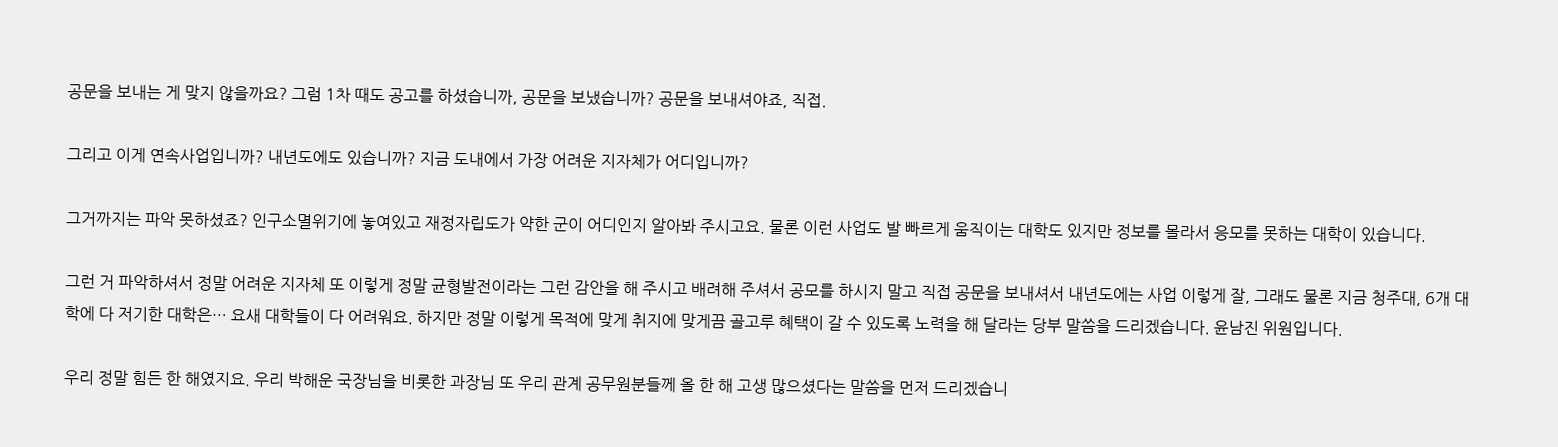공문을 보내는 게 맞지 않을까요? 그럼 1차 때도 공고를 하셨습니까, 공문을 보냈습니까? 공문을 보내셔야죠, 직접.

그리고 이게 연속사업입니까? 내년도에도 있습니까? 지금 도내에서 가장 어려운 지자체가 어디입니까?

그거까지는 파악 못하셨죠? 인구소멸위기에 놓여있고 재정자립도가 약한 군이 어디인지 알아봐 주시고요. 물론 이런 사업도 발 빠르게 움직이는 대학도 있지만 정보를 몰라서 응모를 못하는 대학이 있습니다.

그런 거 파악하셔서 정말 어려운 지자체 또 이렇게 정말 균형발전이라는 그런 감안을 해 주시고 배려해 주셔서 공모를 하시지 말고 직접 공문을 보내셔서 내년도에는 사업 이렇게 잘, 그래도 물론 지금 청주대, 6개 대학에 다 저기한 대학은… 요새 대학들이 다 어려워요. 하지만 정말 이렇게 목적에 맞게 취지에 맞게끔 골고루 혜택이 갈 수 있도록 노력을 해 달라는 당부 말씀을 드리겠습니다. 윤남진 위원입니다.

우리 정말 힘든 한 해였지요. 우리 박해운 국장님을 비롯한 과장님 또 우리 관계 공무원분들께 올 한 해 고생 많으셨다는 말씀을 먼저 드리겠습니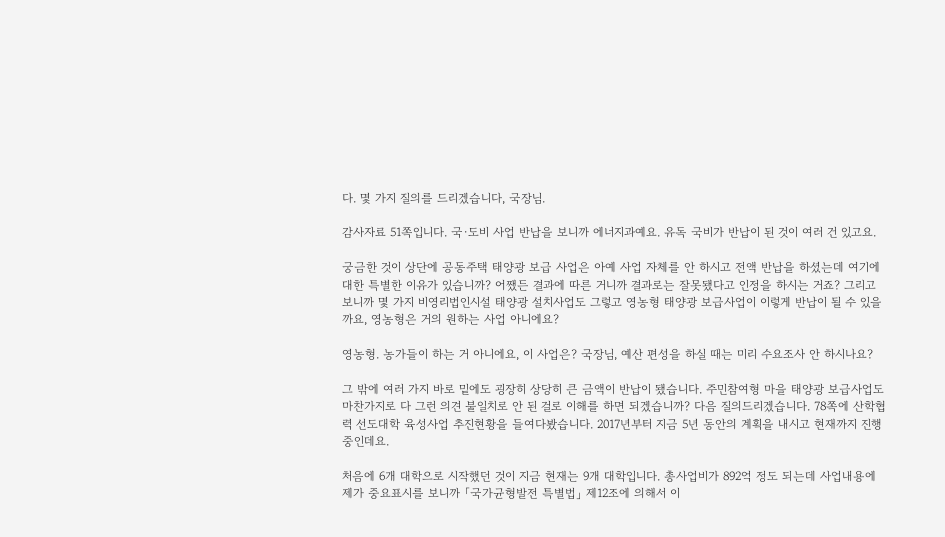다. 몇 가지 질의를 드리겠습니다, 국장님.

감사자료 51쪽입니다. 국·도비 사업 반납을 보니까 에너지과예요. 유독 국비가 반납이 된 것이 여러 건 있고요.

궁금한 것이 상단에 공동주택 태양광 보급 사업은 아예 사업 자체를 안 하시고 전액 반납을 하셨는데 여기에 대한 특별한 이유가 있습니까? 어쨌든 결과에 따른 거니까 결과로는 잘못됐다고 인정을 하시는 거죠? 그리고 보니까 몇 가지 비영리법인시설 태양광 설치사업도 그렇고 영농형 태양광 보급사업이 이렇게 반납이 될 수 있을까요, 영농형은 거의 원하는 사업 아니에요?

영농형. 농가들이 하는 거 아니에요, 이 사업은? 국장님, 예산 편성을 하실 때는 미리 수요조사 안 하시나요?

그 밖에 여러 가지 바로 밑에도 굉장히 상당히 큰 금액이 반납이 됐습니다. 주민참여형 마을 태양광 보급사업도 마찬가지로 다 그런 의견 불일치로 안 된 걸로 이해를 하면 되겠습니까? 다음 질의드리겠습니다. 78쪽에 산학협력 선도대학 육성사업 추진현황을 들여다봤습니다. 2017년부터 지금 5년 동안의 계획을 내시고 현재까지 진행 중인데요.

처음에 6개 대학으로 시작했던 것이 지금 현재는 9개 대학입니다. 총사업비가 892억 정도 되는데 사업내용에 제가 중요표시를 보니까 「국가균형발전 특별법」 제12조에 의해서 이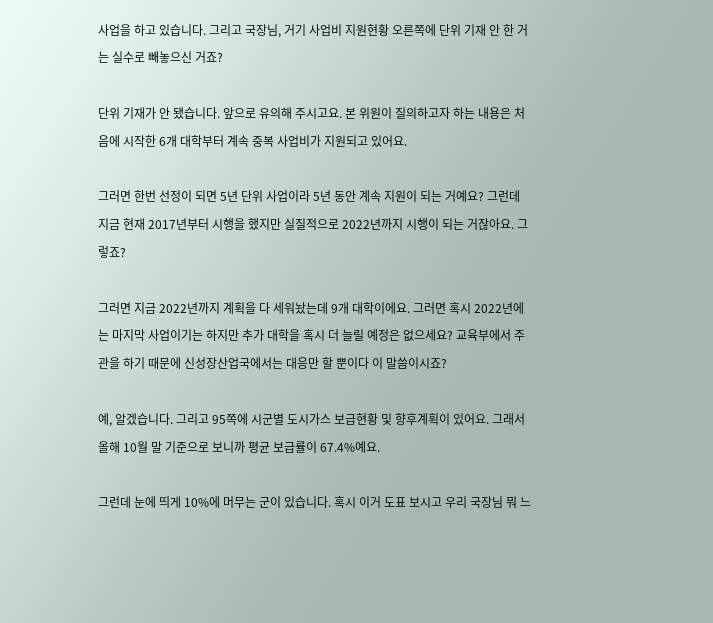사업을 하고 있습니다. 그리고 국장님, 거기 사업비 지원현황 오른쪽에 단위 기재 안 한 거는 실수로 빼놓으신 거죠?

단위 기재가 안 됐습니다. 앞으로 유의해 주시고요. 본 위원이 질의하고자 하는 내용은 처음에 시작한 6개 대학부터 계속 중복 사업비가 지원되고 있어요.

그러면 한번 선정이 되면 5년 단위 사업이라 5년 동안 계속 지원이 되는 거예요? 그런데 지금 현재 2017년부터 시행을 했지만 실질적으로 2022년까지 시행이 되는 거잖아요. 그렇죠?

그러면 지금 2022년까지 계획을 다 세워놨는데 9개 대학이에요. 그러면 혹시 2022년에는 마지막 사업이기는 하지만 추가 대학을 혹시 더 늘릴 예정은 없으세요? 교육부에서 주관을 하기 때문에 신성장산업국에서는 대응만 할 뿐이다 이 말씀이시죠?

예, 알겠습니다. 그리고 95쪽에 시군별 도시가스 보급현황 및 향후계획이 있어요. 그래서 올해 10월 말 기준으로 보니까 평균 보급률이 67.4%예요.

그런데 눈에 띄게 10%에 머무는 군이 있습니다. 혹시 이거 도표 보시고 우리 국장님 뭐 느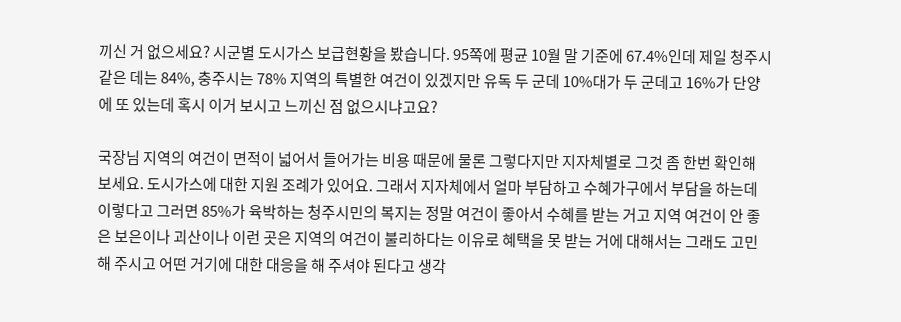끼신 거 없으세요? 시군별 도시가스 보급현황을 봤습니다. 95쪽에 평균 10월 말 기준에 67.4%인데 제일 청주시 같은 데는 84%, 충주시는 78% 지역의 특별한 여건이 있겠지만 유독 두 군데 10%대가 두 군데고 16%가 단양에 또 있는데 혹시 이거 보시고 느끼신 점 없으시냐고요?

국장님 지역의 여건이 면적이 넓어서 들어가는 비용 때문에 물론 그렇다지만 지자체별로 그것 좀 한번 확인해 보세요. 도시가스에 대한 지원 조례가 있어요. 그래서 지자체에서 얼마 부담하고 수혜가구에서 부담을 하는데 이렇다고 그러면 85%가 육박하는 청주시민의 복지는 정말 여건이 좋아서 수혜를 받는 거고 지역 여건이 안 좋은 보은이나 괴산이나 이런 곳은 지역의 여건이 불리하다는 이유로 혜택을 못 받는 거에 대해서는 그래도 고민해 주시고 어떤 거기에 대한 대응을 해 주셔야 된다고 생각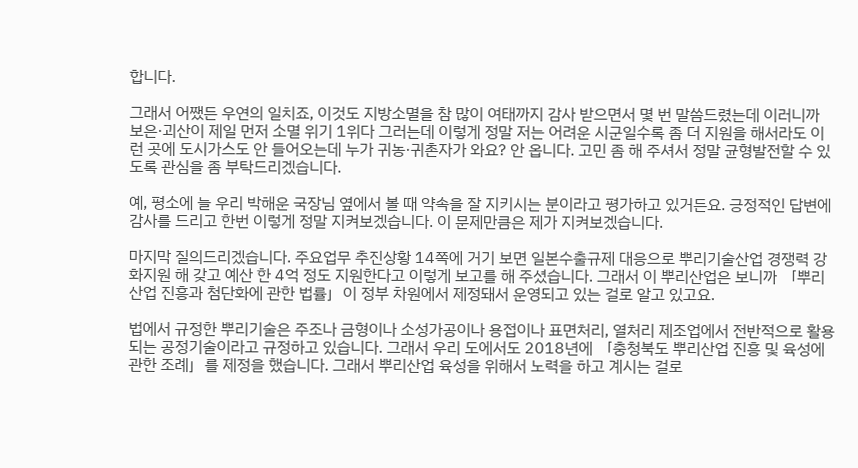합니다.

그래서 어쨌든 우연의 일치죠, 이것도 지방소멸을 참 많이 여태까지 감사 받으면서 몇 번 말씀드렸는데 이러니까 보은·괴산이 제일 먼저 소멸 위기 1위다 그러는데 이렇게 정말 저는 어려운 시군일수록 좀 더 지원을 해서라도 이런 곳에 도시가스도 안 들어오는데 누가 귀농·귀촌자가 와요? 안 옵니다. 고민 좀 해 주셔서 정말 균형발전할 수 있도록 관심을 좀 부탁드리겠습니다.

예, 평소에 늘 우리 박해운 국장님 옆에서 볼 때 약속을 잘 지키시는 분이라고 평가하고 있거든요. 긍정적인 답변에 감사를 드리고 한번 이렇게 정말 지켜보겠습니다. 이 문제만큼은 제가 지켜보겠습니다.

마지막 질의드리겠습니다. 주요업무 추진상황 14쪽에 거기 보면 일본수출규제 대응으로 뿌리기술산업 경쟁력 강화지원 해 갖고 예산 한 4억 정도 지원한다고 이렇게 보고를 해 주셨습니다. 그래서 이 뿌리산업은 보니까 「뿌리산업 진흥과 첨단화에 관한 법률」이 정부 차원에서 제정돼서 운영되고 있는 걸로 알고 있고요.

법에서 규정한 뿌리기술은 주조나 금형이나 소성가공이나 용접이나 표면처리, 열처리 제조업에서 전반적으로 활용되는 공정기술이라고 규정하고 있습니다. 그래서 우리 도에서도 2018년에 「충청북도 뿌리산업 진흥 및 육성에 관한 조례」를 제정을 했습니다. 그래서 뿌리산업 육성을 위해서 노력을 하고 계시는 걸로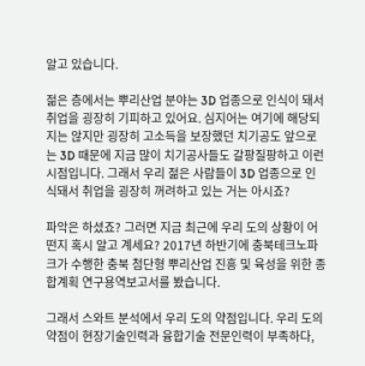알고 있습니다.

젊은 층에서는 뿌리산업 분야는 3D 업종으로 인식이 돼서 취업을 굉장히 기피하고 있어요. 심지어는 여기에 해당되지는 않지만 굉장히 고소득을 보장했던 치기공도 앞으로는 3D 때문에 지금 많이 치기공사들도 갈팡질팡하고 이런 시점입니다. 그래서 우리 젊은 사람들이 3D 업종으로 인식돼서 취업을 굉장히 꺼려하고 있는 거는 아시죠?

파악은 하셨죠? 그러면 지금 최근에 우리 도의 상황이 어떤지 혹시 알고 계세요? 2017년 하반기에 충북테크노파크가 수행한 충북 첨단형 뿌리산업 진흥 및 육성을 위한 종합계획 연구용역보고서를 봤습니다.

그래서 스와트 분석에서 우리 도의 약점입니다. 우리 도의 약점이 현장기술인력과 융합기술 전문인력이 부족하다,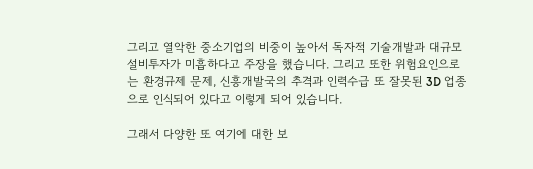그리고 열악한 중소기업의 비중이 높아서 독자적 기술개발과 대규모 설비투자가 미흡하다고 주장을 했습니다. 그리고 또한 위험요인으로는 환경규제 문제, 신흥개발국의 추격과 인력수급 또 잘못된 3D 업종으로 인식되어 있다고 이렇게 되어 있습니다.

그래서 다양한 또 여기에 대한 보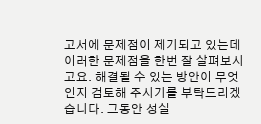고서에 문제점이 제기되고 있는데 이러한 문제점을 한번 잘 살펴보시고요. 해결될 수 있는 방안이 무엇인지 검토해 주시기를 부탁드리겠습니다. 그동안 성실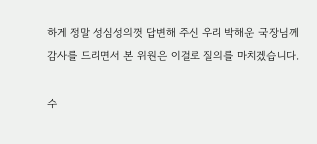하게 정말 성심성의껏 답변해 주신 우리 박해운 국장님께 감사를 드리면서 본 위원은 이걸로 질의를 마치겠습니다.

수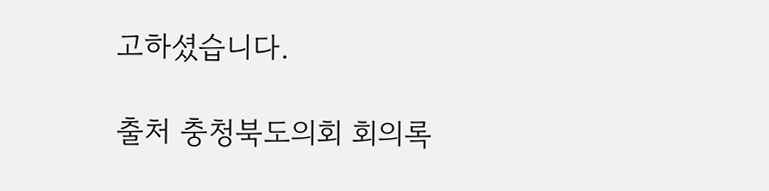고하셨습니다.

출처 충청북도의회 회의록